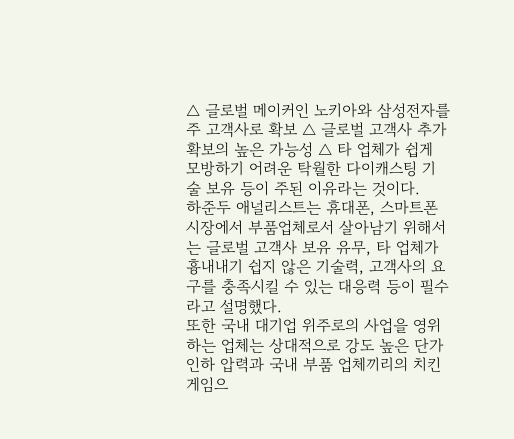△ 글로벌 메이커인 노키아와 삼성전자를 주 고객사로 확보 △ 글로벌 고객사 추가 확보의 높은 가능성 △ 타 업체가 쉽게 모방하기 어려운 탁월한 다이캐스팅 기술 보유 등이 주된 이유라는 것이다.
하준두 애널리스트는 휴대폰, 스마트폰 시장에서 부품업체로서 살아남기 위해서는 글로벌 고객사 보유 유무, 타 업체가 흉내내기 쉽지 않은 기술력, 고객사의 요구를 충족시킬 수 있는 대응력 등이 필수라고 설명했다.
또한 국내 대기업 위주로의 사업을 영위하는 업체는 상대적으로 강도 높은 단가 인하 압력과 국내 부품 업체끼리의 치킨게임으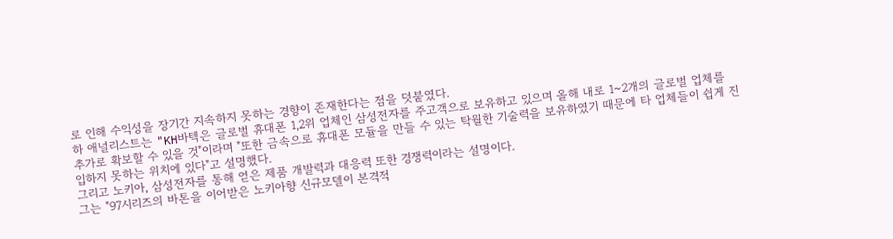로 인해 수익성을 장기간 지속하지 못하는 경향이 존재한다는 점을 덧붙였다.
하 애널리스트는 "KH바텍은 글로벌 휴대폰 1,2위 업체인 삼성전자를 주고객으로 보유하고 있으며 올해 내로 1~2개의 글로벌 업체를 추가로 확보할 수 있을 것"이라며 "또한 금속으로 휴대폰 모듈을 만들 수 있는 탁월한 기술력을 보유하였기 때문에 타 업체들이 쉽게 진입하지 못하는 위치에 있다"고 설명했다.
그리고 노키아, 삼성전자를 통해 얻은 제품 개발력과 대응력 또한 경쟁력이라는 설명이다.
그는 "97시리즈의 바톤을 이어받은 노키아향 신규모델이 본격적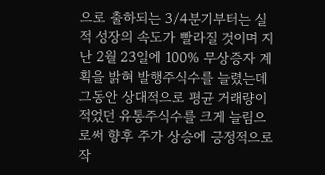으로 출하되는 3/4분기부터는 실적 성장의 속도가 빨라질 것이며 지난 2월 23일에 100% 무상증자 계획을 밝혀 발행주식수를 늘렸는데 그동안 상대적으로 평균 거래량이 적었던 유통주식수를 크게 늘림으로써 향후 주가 상승에 긍정적으로 작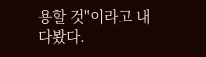용할 것"이라고 내다봤다.